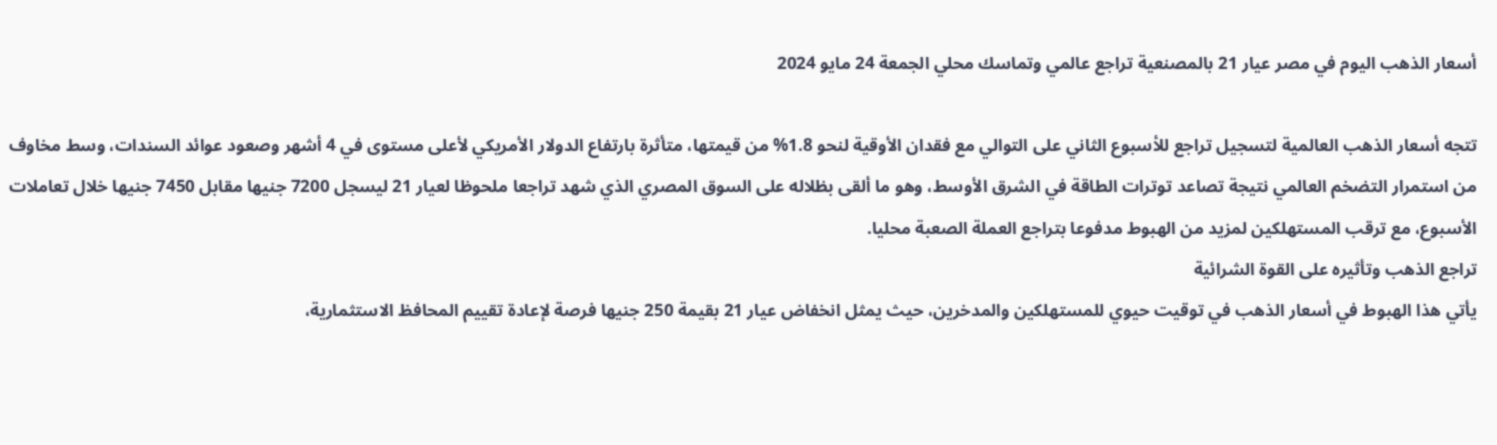أسعار الذهب اليوم في مصر عيار 21 بالمصنعية تراجع عالمي وتماسك محلي الجمعة 24 مايو 2024

تتجه أسعار الذهب العالمية لتسجيل تراجع للأسبوع الثاني على التوالي مع فقدان الأوقية لنحو 1.8% من قيمتها، متأثرة بارتفاع الدولار الأمريكي لأعلى مستوى في 4 أشهر وصعود عوائد السندات، وسط مخاوف من استمرار التضخم العالمي نتيجة تصاعد توترات الطاقة في الشرق الأوسط، وهو ما ألقى بظلاله على السوق المصري الذي شهد تراجعا ملحوظا لعيار 21 ليسجل 7200 جنيها مقابل 7450 جنيها خلال تعاملات الأسبوع، مع ترقب المستهلكين لمزيد من الهبوط مدفوعا بتراجع العملة الصعبة محليا.
تراجع الذهب وتأثيره على القوة الشرائية
يأتي هذا الهبوط في أسعار الذهب في توقيت حيوي للمستهلكين والمدخرين، حيث يمثل انخفاض عيار 21 بقيمة 250 جنيها فرصة لإعادة تقييم المحافظ الاستثمارية،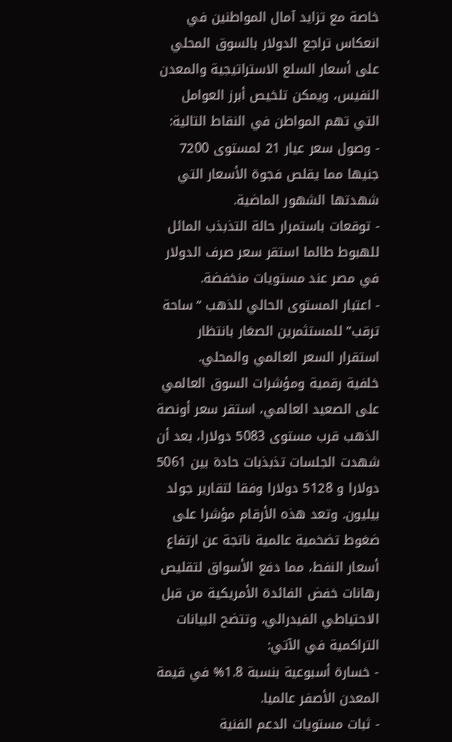خاصة مع تزايد آمال المواطنين في انعكاس تراجع الدولار بالسوق المحلي على أسعار السلع الاستراتيجية والمعدن النفيس، ويمكن تلخيص أبرز العوامل التي تهم المواطن في النقاط التالية:
- وصول سعر عيار 21 لمستوى 7200 جنيها مما يقلص فجوة الأسعار التي شهدتها الشهور الماضية.
- توقعات باستمرار حالة التذبذب المائل للهبوط طالما استقر سعر صرف الدولار في مصر عند مستويات منخفضة.
- اعتبار المستوى الحالي للذهب “ساحة ترقب” للمستثمرين الصغار بانتظار استقرار السعر العالمي والمحلي.
خلفية رقمية ومؤشرات السوق العالمي
على الصعيد العالمي، استقر سعر أونصة الذهب قرب مستوى 5083 دولارا، بعد أن شهدت الجلسات تذبذبات حادة بين 5061 دولارا و 5128 دولارا وفقا لتقارير جولد بيليون. وتعد هذه الأرقام مؤشرا على ضغوط تضخمية عالمية ناتجة عن ارتفاع أسعار النفط، مما دفع الأسواق لتقليص رهانات خفض الفائدة الأمريكية من قبل الاحتياطي الفيدرالي، وتتضح البيانات التراكمية في الآتي:
- خسارة أسبوعية بنسبة 1.8% في قيمة المعدن الأصفر عالميا.
- ثبات مستويات الدعم الفنية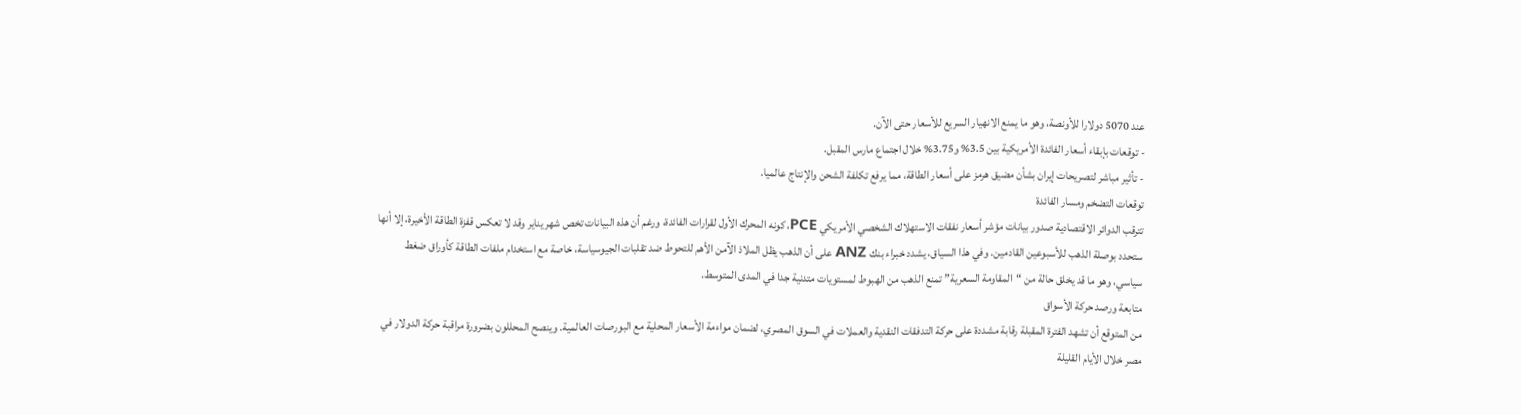عند 5070 دولارا للأونصة، وهو ما يمنع الانهيار السريع للأسعار حتى الآن.
- توقعات بإبقاء أسعار الفائدة الأمريكية بين 3.5% و3.75% خلال اجتماع مارس المقبل.
- تأثير مباشر لتصريحات إيران بشأن مضيق هرمز على أسعار الطاقة، مما يرفع تكلفة الشحن والإنتاج عالميا.
توقعات التضخم ومسار الفائدة
تترقب الدوائر الاقتصادية صدور بيانات مؤشر أسعار نفقات الاستهلاك الشخصي الأمريكي PCE، كونه المحرك الأول لقرارات الفائدة، ورغم أن هذه البيانات تخص شهر يناير وقد لا تعكس قفزة الطاقة الأخيرة، إلا أنها ستحدد بوصلة الذهب للأسبوعين القادمين. وفي هذا السياق، يشدد خبراء بنك ANZ على أن الذهب يظل الملاذ الآمن الأهم للتحوط ضد تقلبات الجيوسياسة، خاصة مع استخدام ملفات الطاقة كأوراق ضغط سياسي، وهو ما قد يخلق حالة من “المقاومة السعرية” تمنع الذهب من الهبوط لمستويات متدنية جدا في المدى المتوسط.
متابعة ورصد حركة الأسواق
من المتوقع أن تشهد الفترة المقبلة رقابة مشددة على حركة التدفقات النقدية والعملات في السوق المصري، لضمان مواءمة الأسعار المحلية مع البورصات العالمية. وينصح المحللون بضرورة مراقبة حركة الدولار في مصر خلال الأيام القليلة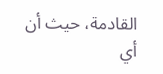القادمة، حيث أن أي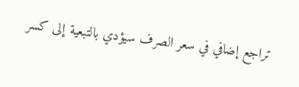تراجع إضافي في سعر الصرف سيؤدي بالتبعية إلى كسر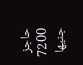حاجز 7200 جنيها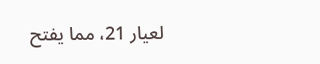لعيار 21، مما يفتح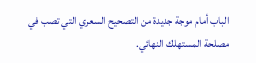الباب أمام موجة جديدة من التصحيح السعري التي تصب في مصلحة المستهلك النهائي.